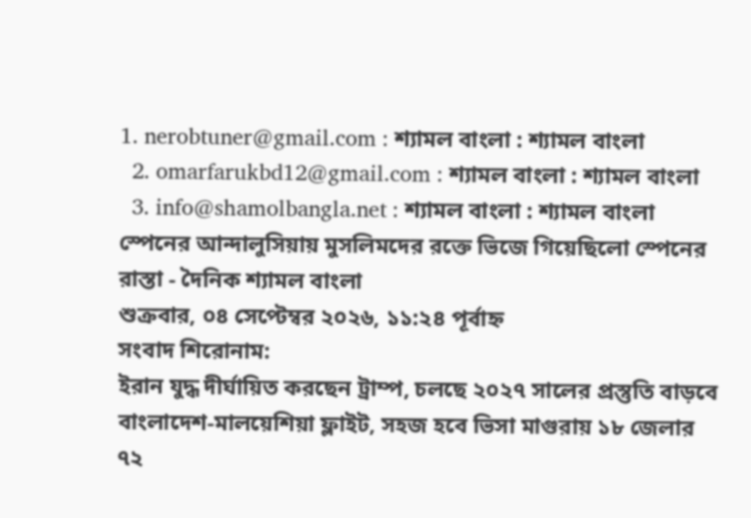1. nerobtuner@gmail.com : শ্যামল বাংলা : শ্যামল বাংলা
  2. omarfarukbd12@gmail.com : শ্যামল বাংলা : শ্যামল বাংলা
  3. info@shamolbangla.net : শ্যামল বাংলা : শ্যামল বাংলা
স্পেনের আন্দালুসিয়ায় মুসলিমদের রক্তে ভিজে গিয়েছিলো স্পেনের রাস্তা - দৈনিক শ্যামল বাংলা
শুক্রবার, ০৪ সেপ্টেম্বর ২০২৬, ১১:২৪ পূর্বাহ্ন
সংবাদ শিরোনাম:
ইরান যুদ্ধ দীর্ঘায়িত করছেন ট্রাম্প, চলছে ২০২৭ সালের প্রস্তুতি বাড়বে বাংলাদেশ-মালয়েশিয়া ফ্লাইট, সহজ হবে ভিসা মাগুরায় ১৮ জেলার ৭২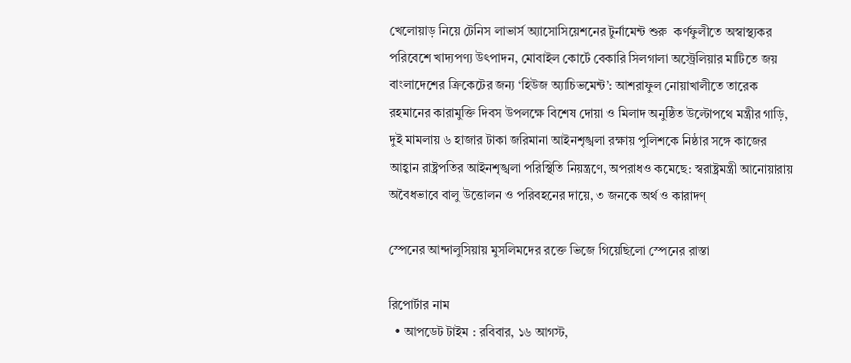খেলোয়াড় নিয়ে টেনিস লাভার্স অ্যাসোসিয়েশনের টুর্নামেন্ট শুরু  কর্ণফুলীতে অস্বাস্থ্যকর পরিবেশে খাদ্যপণ্য উৎপাদন, মোবাইল কোর্টে বেকারি সিলগালা অস্ট্রেলিয়ার মাটিতে জয় বাংলাদেশের ক্রিকেটের জন্য ‘হিউজ অ্যাচিভমেন্ট’: আশরাফুল নোয়াখালীতে তারেক রহমানের কারামুক্তি দিবস উপলক্ষে বিশেষ দোয়া ও মিলাদ অনুষ্ঠিত উল্টোপথে মন্ত্রীর গাড়ি, দুই মামলায় ৬ হাজার টাকা জরিমানা আইনশৃঙ্খলা রক্ষায় পুলিশকে নিষ্ঠার সঙ্গে কাজের আহ্বান রাষ্ট্রপতির আইনশৃঙ্খলা পরিস্থিতি নিয়ন্ত্রণে, অপরাধও কমেছে: স্বরাষ্ট্রমন্ত্রী আনোয়ারায় অবৈধভাবে বালু উত্তোলন ও পরিবহনের দায়ে, ৩ জনকে অর্থ ও কারাদণ্

স্পেনের আন্দালুসিয়ায় মুসলিমদের রক্তে ভিজে গিয়েছিলো স্পেনের রাস্তা

রিপোর্টার নাম
  • আপডেট টাইম : রবিবার, ১৬ আগস্ট,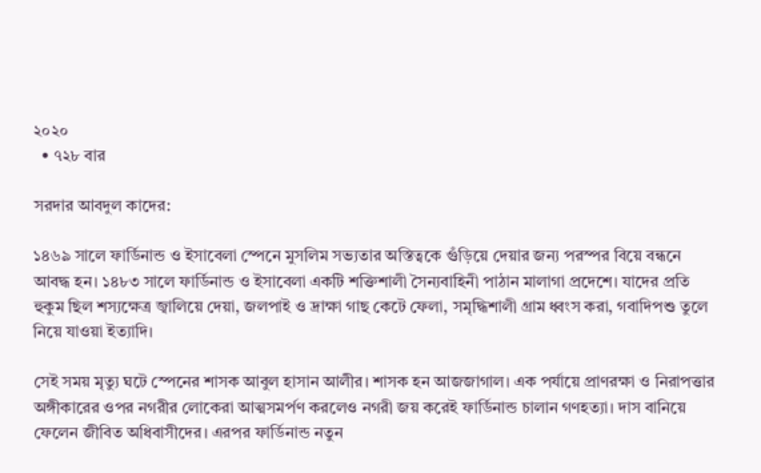২০২০
  • ৭২৮ বার

সরদার আবদুল কাদের:

১৪৬৯ সালে ফার্ডিনান্ড ও ইসাবেলা স্পেনে মুসলিম সভ্যতার অস্তিত্বকে গুঁড়িয়ে দেয়ার জন্য পরস্পর বিয়ে বন্ধনে আবদ্ধ হন। ১৪৮৩ সালে ফার্ডিনান্ড ও ইসাবেলা একটি শক্তিশালী সৈন্যবাহিনী পাঠান মালাগা প্রদেশে। যাদের প্রতি হুকুম ছিল শস্যক্ষেত্র জ্বালিয়ে দেয়া, জলপাই ও দ্রাক্ষা গাছ কেটে ফেলা, সমৃদ্ধিশালী গ্রাম ধ্বংস করা, গবাদিপশু তুলে নিয়ে যাওয়া ইত্যাদি।

সেই সময় মৃত্যু ঘটে স্পেনের শাসক আবুল হাসান আলীর। শাসক হন আজজাগাল। এক পর্যায়ে প্রাণরক্ষা ও নিরাপত্তার অঙ্গীকারের ওপর নগরীর লোকেরা আত্মসমর্পণ করলেও নগরী জয় করেই ফার্ডিনান্ড চালান গণহত্যা। দাস বানিয়ে ফেলেন জীবিত অধিবাসীদের। এরপর ফার্ডিনান্ড নতুন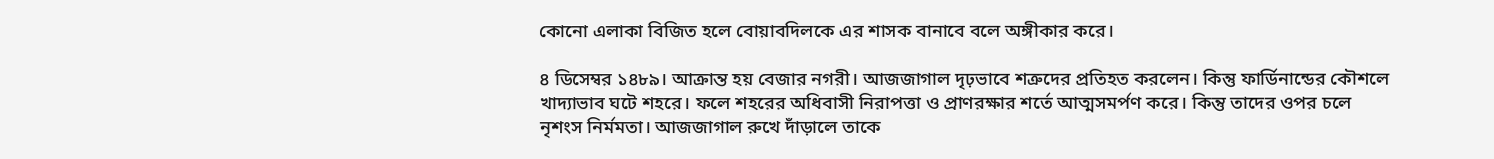কোনো এলাকা বিজিত হলে বোয়াবদিলকে এর শাসক বানাবে বলে অঙ্গীকার করে।

৪ ডিসেম্বর ১৪৮৯। আক্রান্ত হয় বেজার নগরী। আজজাগাল দৃঢ়ভাবে শত্রুদের প্রতিহত করলেন। কিন্তু ফার্ডিনান্ডের কৌশলে খাদ্যাভাব ঘটে শহরে। ফলে শহরের অধিবাসী নিরাপত্তা ও প্রাণরক্ষার শর্তে আত্মসমর্পণ করে। কিন্তু তাদের ওপর চলে নৃশংস নির্মমতা। আজজাগাল রুখে দাঁড়ালে তাকে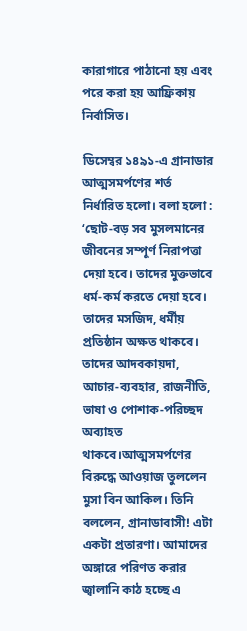কারাগারে পাঠানো হয় এবং পরে করা হয় আফ্রিকায় নির্বাসিত।

ডিসেম্বর ১৪৯১-এ গ্রানাডার আত্মসমর্পণের শর্ত নির্ধারিত হলো। বলা হলো : ‘ছোট-বড় সব মুসলমানের জীবনের সম্পূর্ণ নিরাপত্তা দেয়া হবে। তাদের মুক্তভাবে ধর্ম-কর্ম করতে দেয়া হবে। তাদের মসজিদ, ধর্মীয় প্রতিষ্ঠান অক্ষত থাকবে। তাদের আদবকায়দা, আচার-ব্যবহার, রাজনীতি, ভাষা ও পোশাক-পরিচ্ছদ অব্যাহত থাকবে।আত্মসমর্পণের বিরুদ্ধে আওয়াজ তুললেন মুসা বিন আকিল। তিনি বললেন, গ্রানাডাবাসী! এটা একটা প্রতারণা। আমাদের অঙ্গারে পরিণত করার জ্বালানি কাঠ হচ্ছে এ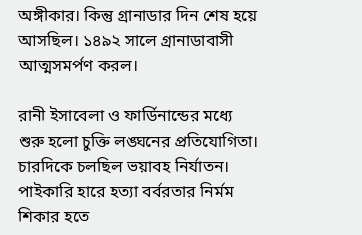অঙ্গীকার। কিন্তু গ্রানাডার দিন শেষ হয়ে আসছিল। ১৪৯২ সালে গ্রানাডাবাসী আত্মসমর্পণ করল।

রানী ইসাবেলা ও ফার্ডিনান্ডের মধ্যে শুরু হলো চুক্তি লঙ্ঘনের প্রতিযোগিতা। চারদিকে চলছিল ভয়াবহ নির্যাতন। পাইকারি হারে হত্যা বর্বরতার নির্মম শিকার হতে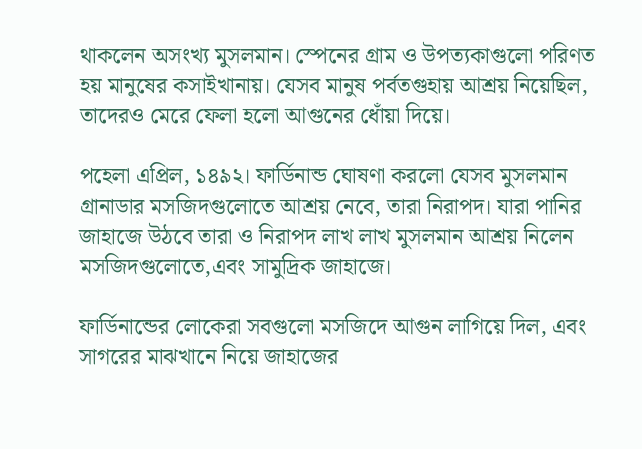থাকলেন অসংখ্য মুসলমান। স্পেনের গ্রাম ও উপত্যকাগুলো পরিণত হয় মানুষের কসাইখানায়। যেসব মানুষ পর্বতগুহায় আশ্রয় নিয়েছিল, তাদেরও মেরে ফেলা হলো আগুনের ধোঁয়া দিয়ে।

পহেলা এপ্রিল, ১৪৯২। ফার্ডিনান্ড ঘোষণা করলো যেসব মুসলমান গ্রানাডার মসজিদগুলোতে আশ্রয় নেবে, তারা নিরাপদ। যারা পানির জাহাজে উঠবে তারা ও নিরাপদ লাখ লাখ মুসলমান আশ্রয় নিলেন মসজিদগুলোতে,এবং সামুদ্রিক জাহাজে।

ফার্ডিনান্ডের লোকেরা সবগুলো মসজিদে আগুন লাগিয়ে দিল, এবং সাগরের মাঝখানে নিয়ে জাহাজের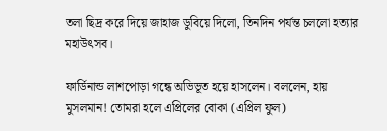তলা ছিদ্র করে দিয়ে জাহাজ ডুবিয়ে দিলো, তিনদিন পর্যন্ত চললো হত্যার মহাউৎসব।

ফার্ডিনান্ড লাশপোড়া গন্ধে অভিভূত হয়ে হাসলেন। বললেন, হায় মুসলমান! তোমরা হলে এপ্রিলের বোকা (এপ্রিল ফুল)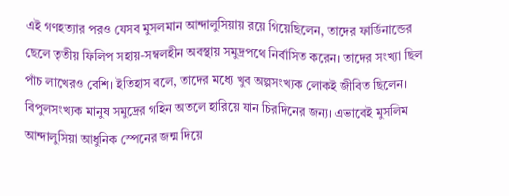এই গণহত্যার পরও যেসব মুসলমান আন্দালুসিয়ায় রয়ে গিয়েছিলেন, তাদের ফার্ডিনান্ডের ছেলে তৃতীয় ফিলিপ সহায়-সম্বলহীন অবস্থায় সমুদ্রপথে নির্বাসিত করেন। তাদের সংখ্যা ছিল পাঁচ লাখেরও বেশি। ইতিহাস বলে, তাদের মধ্যে খুব অল্পসংখ্যক লোকই জীবিত ছিলেন। বিপুলসংখ্যক মানুষ সমুদ্রের গহিন অতলে হারিয়ে যান চিরদিনের জন্য। এভাবেই মুসলিম আন্দালুসিয়া আধুনিক স্পেনের জন্ম দিয়ে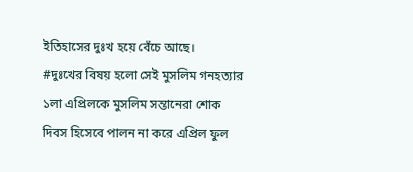ইতিহাসের দুঃখ হয়ে বেঁচে আছে।
#দুঃখের বিষয় হলো সেই মুসলিম গনহত্যার ১লা এপ্রিলকে মুসলিম সন্তানেরা শোক দিবস হিসেবে পালন না করে এপ্রিল ফুল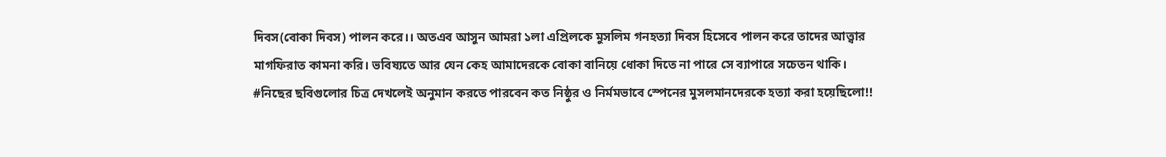দিবস(বোকা দিবস) পালন করে।। অতএব আসুন আমরা ১লা এপ্রিলকে মুসলিম গনহত্যা দিবস হিসেবে পালন করে তাদের আত্ত্বার মাগফিরাত কামনা করি। ভবিষ্যতে আর যেন কেহ আমাদেরকে বোকা বানিয়ে ধোকা দিতে না পারে সে ব্যাপারে সচেতন থাকি।
#নিছের ছবিগুলোর চিত্র দেখলেই অনুমান করতে পারবেন কত নিষ্ঠুর ও নির্মমভাবে স্পেনের মুসলমানদেরকে হত্যা করা হয়েছিলো!!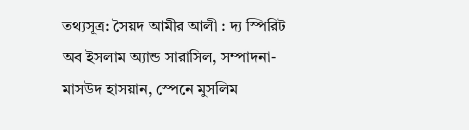তথ্যসূত্র: সৈয়দ আমীর আলী : দ্য স্পিরিট অব ইসলাম অ্যান্ড সারাসিল, সম্পাদনা-মাসউদ হাসয়ান, স্পেনে মুসলিম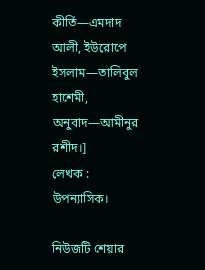কীর্তি—এমদাদ আলী, ইউরোপে ইসলাম—তালিবুল হাশেমী, অনুবাদ—আমীনুর রশীদ।]
লেখক : উপন্যাসিক।

নিউজটি শেয়ার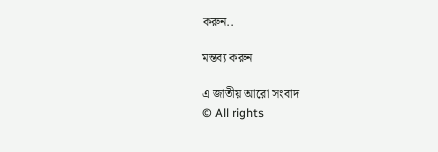করুন..

মন্তব্য করুন

এ জাতীয় আরো সংবাদ
© All rights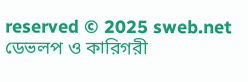reserved © 2025 sweb.net
ডেভলপ ও কারিগরী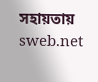সহায়তায় sweb.net